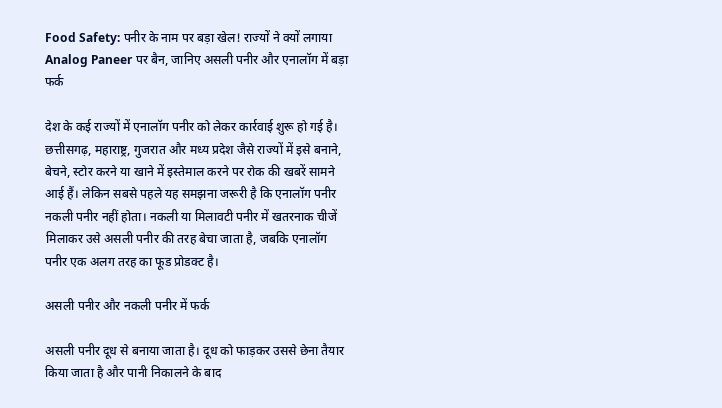Food Safety: पनीर के नाम पर बड़ा खेल! राज्यों ने क्यों लगाया Analog Paneer पर बैन, जानिए असली पनीर और एनालॉग में बड़ा फर्क

देश के कई राज्यों में एनालॉग पनीर को लेकर कार्रवाई शुरू हो गई है। छत्तीसगढ़, महाराष्ट्र, गुजरात और मध्य प्रदेश जैसे राज्यों में इसे बनाने, बेचने, स्टोर करने या खाने में इस्तेमाल करने पर रोक की खबरें सामने आई हैं। लेकिन सबसे पहले यह समझना जरूरी है कि एनालॉग पनीर नकली पनीर नहीं होता। नकली या मिलावटी पनीर में खतरनाक चीजें मिलाकर उसे असली पनीर की तरह बेचा जाता है, जबकि एनालॉग पनीर एक अलग तरह का फूड प्रोडक्ट है।

असली पनीर और नकली पनीर में फर्क

असली पनीर दूध से बनाया जाता है। दूध को फाड़कर उससे छेना तैयार किया जाता है और पानी निकालने के बाद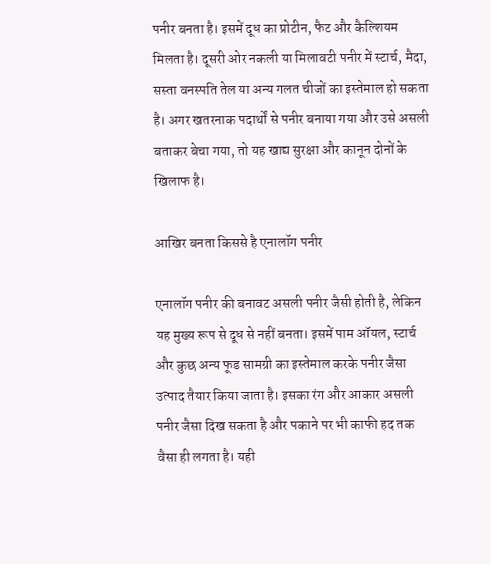पनीर बनता है। इसमें दूध का प्रोटीन, फैट और कैल्शियम मिलता है। दूसरी ओर नकली या मिलावटी पनीर में स्टार्च, मैदा, सस्ता वनस्पति तेल या अन्य गलत चीजों का इस्तेमाल हो सकता है। अगर खतरनाक पदार्थों से पनीर बनाया गया और उसे असली बताकर बेचा गया, तो यह खाद्य सुरक्षा और कानून दोनों के खिलाफ है।

आखिर बनता किससे है एनालॉग पनीर

एनालॉग पनीर की बनावट असली पनीर जैसी होती है, लेकिन यह मुख्य रूप से दूध से नहीं बनता। इसमें पाम ऑयल, स्टार्च और कुछ अन्य फूड सामग्री का इस्तेमाल करके पनीर जैसा उत्पाद तैयार किया जाता है। इसका रंग और आकार असली पनीर जैसा दिख सकता है और पकाने पर भी काफी हद तक वैसा ही लगता है। यही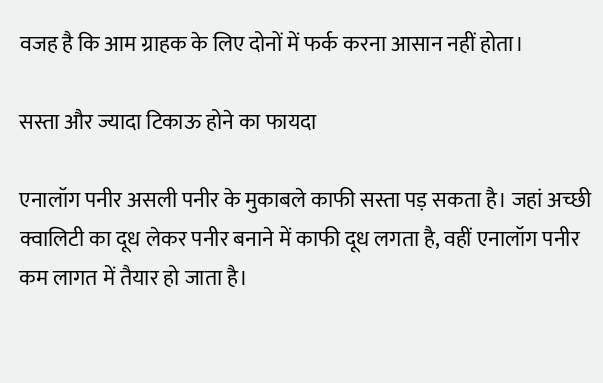वजह है कि आम ग्राहक के लिए दोनों में फर्क करना आसान नहीं होता।

सस्ता और ज्यादा टिकाऊ होने का फायदा

एनालॉग पनीर असली पनीर के मुकाबले काफी सस्ता पड़ सकता है। जहां अच्छी क्वालिटी का दूध लेकर पनीर बनाने में काफी दूध लगता है, वहीं एनालॉग पनीर कम लागत में तैयार हो जाता है।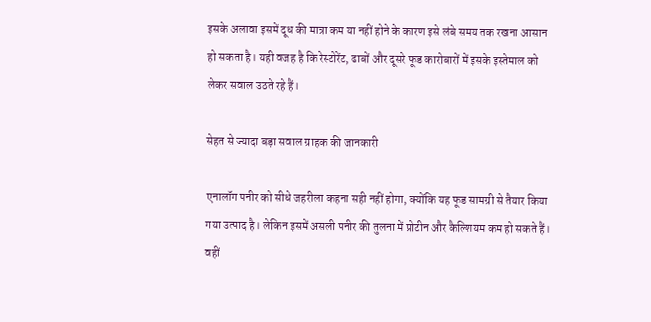इसके अलावा इसमें दूध की मात्रा कम या नहीं होने के कारण इसे लंबे समय तक रखना आसान हो सकता है। यही वजह है कि रेस्टोरेंट, ढाबों और दूसरे फूड कारोबारों में इसके इस्तेमाल को लेकर सवाल उठते रहे हैं।

सेहत से ज्यादा बड़ा सवाल ग्राहक की जानकारी

एनालॉग पनीर को सीधे जहरीला कहना सही नहीं होगा, क्योंकि यह फूड सामग्री से तैयार किया गया उत्पाद है। लेकिन इसमें असली पनीर की तुलना में प्रोटीन और कैल्शियम कम हो सकते हैं। वहीं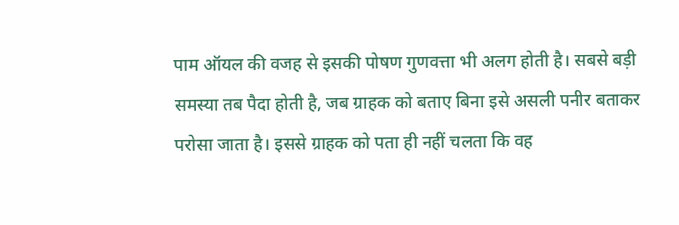पाम ऑयल की वजह से इसकी पोषण गुणवत्ता भी अलग होती है। सबसे बड़ी समस्या तब पैदा होती है, जब ग्राहक को बताए बिना इसे असली पनीर बताकर परोसा जाता है। इससे ग्राहक को पता ही नहीं चलता कि वह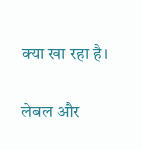क्या खा रहा है।

लेबल और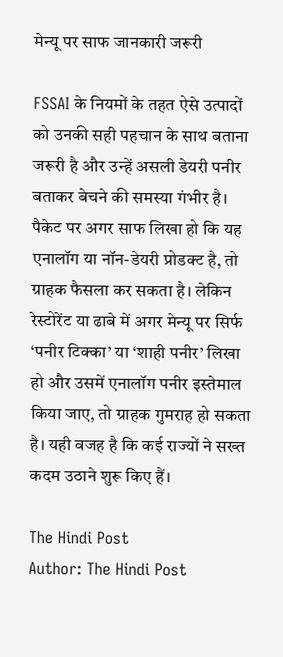मेन्यू पर साफ जानकारी जरूरी

FSSAI के नियमों के तहत ऐसे उत्पादों को उनकी सही पहचान के साथ बताना जरूरी है और उन्हें असली डेयरी पनीर बताकर बेचने की समस्या गंभीर है। पैकेट पर अगर साफ लिखा हो कि यह एनालॉग या नॉन-डेयरी प्रोडक्ट है, तो ग्राहक फैसला कर सकता है। लेकिन रेस्टोरेंट या ढाबे में अगर मेन्यू पर सिर्फ ‘पनीर टिक्का’ या ‘शाही पनीर’ लिखा हो और उसमें एनालॉग पनीर इस्तेमाल किया जाए, तो ग्राहक गुमराह हो सकता है। यही वजह है कि कई राज्यों ने सख्त कदम उठाने शुरू किए हैं।

The Hindi Post
Author: The Hindi Post